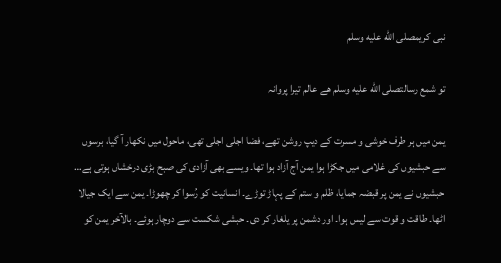نبی کریمصلى الله عليه وسلم

تو شمع رسالتصلى الله عليه وسلم ھے عالم تیرا پروانہ

یمن میں ہر طرف خوشی و مسرت کے دیپ روشن تھے، فضا اجلی اجلی تھی، ماحول میں نکھار آ گیا، برسوں سے حبشیوں کی غلامی میں جکڑا ہوا یمن آج آزاد ہوا تھا۔ ویسے بھی آزادی کی صبح بڑی درخشاں ہوتی ہے… حبشیوں نے یمن پر قبضہ جمایا، ظلم و ستم کے پہاڑ توڑے۔ انسانیت کو رُسوا کر چھوڑا۔ یمن سے ایک جیالا اٹھا۔ طاقت و قوت سے لیس ہوا۔ اور دشمن پر یلغار کر دی۔ حبشی شکست سے دوچار ہوئے۔ بالآخر یمن کو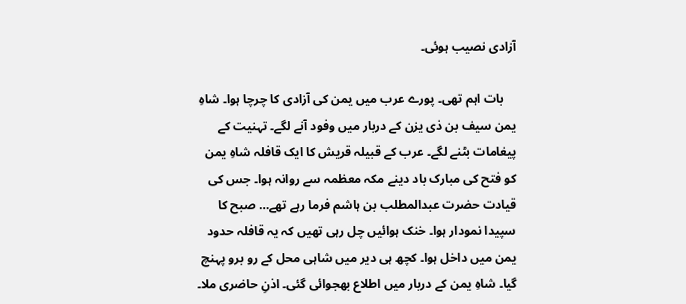آزادی نصیب ہوئی۔

    بات اہم تھی۔ پورے عرب میں یمن کی آزادی کا چرچا ہوا۔ شاہِ یمن سیف بن ذی یزن کے دربار میں وفود آنے لگے۔ تہنیت کے پیغامات بٹنے لگے۔ عرب کے قبیلہ قریش کا ایک قافلہ شاہِ یمن کو فتح کی مبارک باد دینے مکہ معظمہ سے روانہ ہوا۔ جس کی قیادت حضرت عبدالمطلب بن ہاشم فرما رہے تھے… صبح کا سپیدا نمودار ہوا۔ خنک ہوائیں چل رہی تھیں کہ یہ قافلہ حدود یمن میں داخل ہوا۔ کچھ ہی دیر میں شاہی محل کے رو برو پہنچ گیا۔ شاہِ یمن کے دربار میں اطلاع بھجوائی گئی۔ اذنِ حاضری ملا۔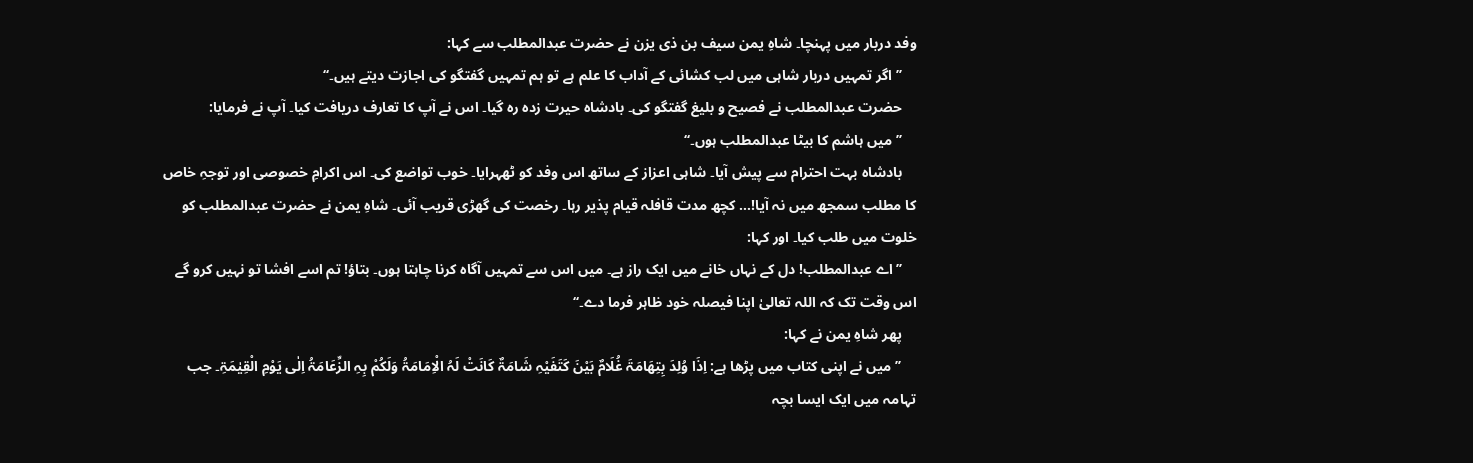وفد دربار میں پہنچا۔ شاہِ یمن سیف بن ذی یزن نے حضرت عبدالمطلب سے کہا:
    ’’اگر تمہیں دربار شاہی میں لب کشائی کے آداب کا علم ہے تو ہم تمہیں گفتگو کی اجازت دیتے ہیں۔‘‘
    حضرت عبدالمطلب نے فصیح و بلیغ گفتگو کی۔ بادشاہ حیرت زدہ رہ گیا۔ اس نے آپ کا تعارف دریافت کیا۔ آپ نے فرمایا:
    ’’میں ہاشم کا بیٹا عبدالمطلب ہوں۔‘‘
    بادشاہ بہت احترام سے پیش آیا۔ شاہی اعزاز کے ساتھ اس وفد کو ٹھہرایا۔ خوب تواضع کی۔ اس اکرامِ خصوصی اور توجہِ خاص کا مطلب سمجھ میں نہ آیا!… کچھ مدت قافلہ قیام پذیر رہا۔ رخصت کی گھڑی قریب آئی۔ شاہِ یمن نے حضرت عبدالمطلب کو خلوت میں طلب کیا۔ اور کہا:
    ’’اے عبدالمطلب! دل کے نہاں خانے میں ایک راز ہے۔ میں اس سے تمہیں آگاہ کرنا چاہتا ہوں۔ بتاؤ! تم اسے افشا تو نہیں کرو گے اس وقت تک کہ اللہ تعالیٰ اپنا فیصلہ خود ظاہر فرما دے۔‘‘
    پھر شاہِ یمن نے کہا:
    ’’میں نے اپنی کتاب میں پڑھا ہے: اِذَا وُلِدَ بِتِھَامَۃَ غُلَامٌ بَیْنَ کَتَفَیْہِ شَامَۃٌ کَانَتْ لَہُ الْاِمَامَۃُ وَلَکُمْ بِہِ الزِّعَامَۃُ اِلٰی یَوْمِ الْقِیٰمَۃِ۔ جب تہامہ میں ایک ایسا بچہ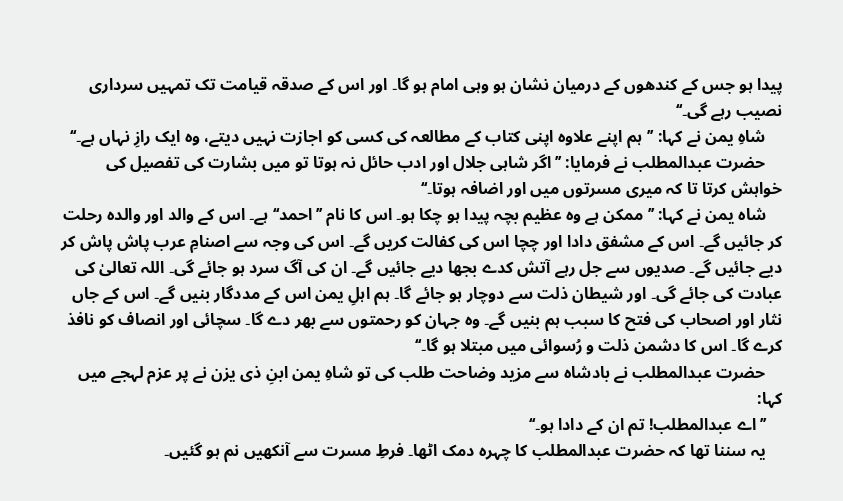پیدا ہو جس کے کندھوں کے درمیان نشان ہو وہی امام ہو گا۔ اور اس کے صدقہ قیامت تک تمہیں سرداری نصیب رہے گی۔‘‘
    شاہِ یمن نے کہا: ’’ہم اپنے علاوہ اپنی کتاب کے مطالعہ کی کسی کو اجازت نہیں دیتے، وہ ایک رازِ نہاں ہے۔‘‘
    حضرت عبدالمطلب نے فرمایا: ’’اگر شاہی جلال اور ادب حائل نہ ہوتا تو میں بشارت کی تفصیل کی خواہش کرتا تا کہ میری مسرتوں میں اور اضافہ ہوتا۔‘‘
    شاہ یمن نے کہا: ’’ممکن ہے وہ عظیم بچہ پیدا ہو چکا ہو۔ اس کا نام ’’احمد‘‘ ہے۔ اس کے والد اور والدہ رحلت کر جائیں گے۔ اس کے مشفق دادا اور چچا اس کی کفالت کریں گے۔ اس کی وجہ سے اصنامِ عرب پاش پاش کر دیے جائیں گے۔ صدیوں سے جل رہے آتش کدے بجھا دیے جائیں گے۔ ان کی آگ سرد ہو جائے گی۔ اللہ تعالیٰ کی عبادت کی جائے گی۔ اور شیطان ذلت سے دوچار ہو جائے گا۔ ہم اہلِ یمن اس کے مددگار بنیں گے۔ اس کے جاں نثار اور اصحاب کی فتح کا سبب ہم بنیں گے۔ وہ جہان کو رحمتوں سے بھر دے گا۔ سچائی اور انصاف کو نافذ کرے گا۔ اس کا دشمن ذلت و رُسوائی میں مبتلا ہو گا۔‘‘
    حضرت عبدالمطلب نے بادشاہ سے مزید وضاحت طلب کی تو شاہِ یمن ابنِ ذی یزن نے پر عزم لہجے میں کہا:
    ’’اے عبدالمطلب! تم ان کے دادا ہو۔‘‘
    یہ سننا تھا کہ حضرت عبدالمطلب کا چہرہ دمک اٹھا۔ فرطِ مسرت سے آنکھیں نم ہو گئیں۔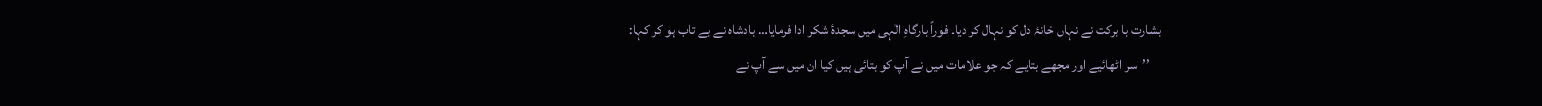بشارت با برکت نے نہاں خانۂ دل کو نہال کر دیا۔ فوراً بارگاہِ الٰہی میں سجدۂ شکر ادا فرمایا… بادشاہ نے بے تاب ہو کر کہا:
    ’’سر اٹھائیے اور مجھے بتایے کہ جو علامات میں نے آپ کو بتائی ہیں کیا ان میں سے آپ نے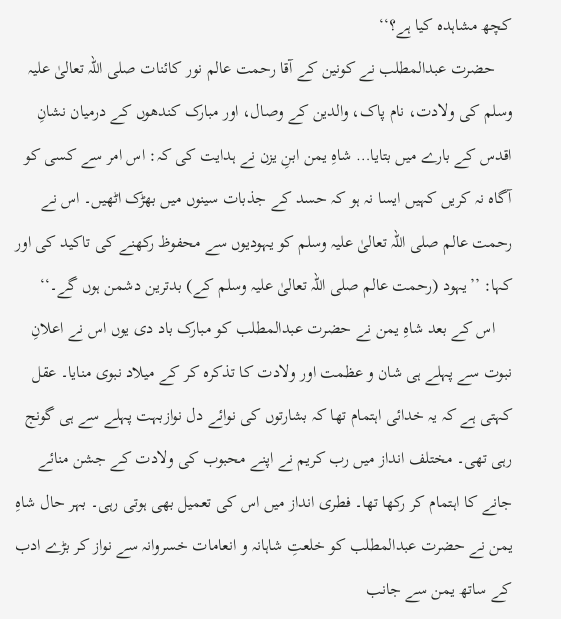کچھ مشاہدہ کیا ہے؟‘‘
    حضرت عبدالمطلب نے کونین کے آقا رحمت عالم نور کائنات صلی اللہ تعالیٰ علیہ وسلم کی ولادت، نام پاک، والدین کے وصال، اور مبارک کندھوں کے درمیان نشانِ اقدس کے بارے میں بتایا… شاہِ یمن ابنِ یزن نے ہدایت کی کہ: اس امر سے کسی کو آگاہ نہ کریں کہیں ایسا نہ ہو کہ حسد کے جذبات سینوں میں بھڑک اٹھیں۔ اس نے رحمت عالم صلی اللہ تعالیٰ علیہ وسلم کو یہودیوں سے محفوظ رکھنے کی تاکید کی اور کہا: ’’یہود (رحمت عالم صلی اللہ تعالیٰ علیہ وسلم کے) بدترین دشمن ہوں گے۔‘‘
    اس کے بعد شاہِ یمن نے حضرت عبدالمطلب کو مبارک باد دی یوں اس نے اعلانِ نبوت سے پہلے ہی شان و عظمت اور ولادت کا تذکرہ کر کے میلاد نبوی منایا۔ عقل کہتی ہے کہ یہ خدائی اہتمام تھا کہ بشارتوں کی نوائے دل نوازبہت پہلے سے ہی گونج رہی تھی۔ مختلف انداز میں رب کریم نے اپنے محبوب کی ولادت کے جشن منائے جانے کا اہتمام کر رکھا تھا۔ فطری انداز میں اس کی تعمیل بھی ہوتی رہی۔ بہر حال شاہِ یمن نے حضرت عبدالمطلب کو خلعتِ شاہانہ و انعامات خسروانہ سے نواز کر بڑے ادب کے ساتھ یمن سے جانب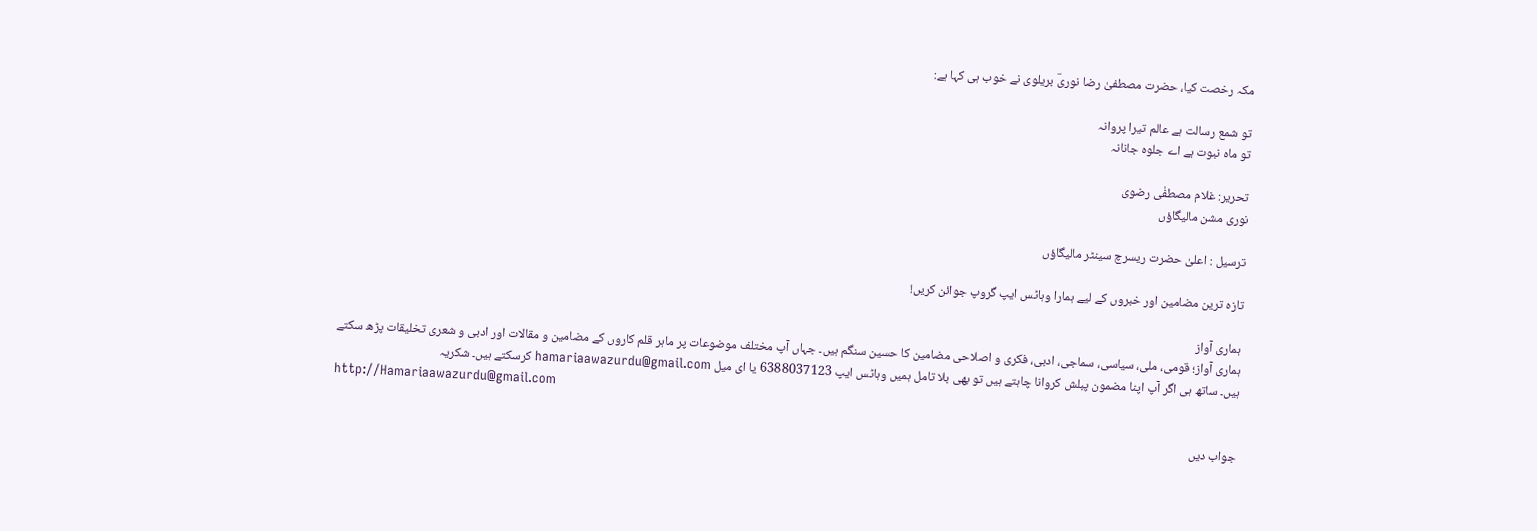مکہ رخصت کیا، حضرت مصطفیٰ رضا نوریؔ بریلوی نے خوب ہی کہا ہے:

تو شمع رسالت ہے عالم تیرا پروانہ
تو ماە نبوت ہے اے جلوە جانانہ

تحریر: غلام مصطفٰی رضوی
نوری مشن مالیگاؤں

ترسیل : اعلیٰ حضرت ریسرچ سینٹر مالیگاؤں

تازہ ترین مضامین اور خبروں کے لیے ہمارا وہاٹس ایپ گروپ جوائن کریں!

ہماری آواز
ہماری آواز؛ قومی، ملی، سیاسی، سماجی، ادبی، فکری و اصلاحی مضامین کا حسین سنگم ہیں۔ جہاں آپ مختلف موضوعات پر ماہر قلم کاروں کے مضامین و مقالات اور ادبی و شعری تخلیقات پڑھ سکتے ہیں۔ ساتھ ہی اگر آپ اپنا مضمون پبلش کروانا چاہتے ہیں تو بھی بلا تامل ہمیں وہاٹس ایپ 6388037123 یا ای میل hamariaawazurdu@gmail.com کرسکتے ہیں۔ شکریہ
http://Hamariaawazurdu@gmail.com

جواب دیں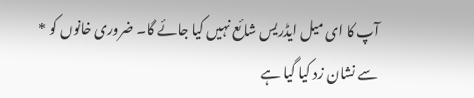آپ کا ای میل ایڈریس شائع نہیں کیا جائے گا۔ ضروری خانوں کو * سے نشان زد کیا گیا ہے